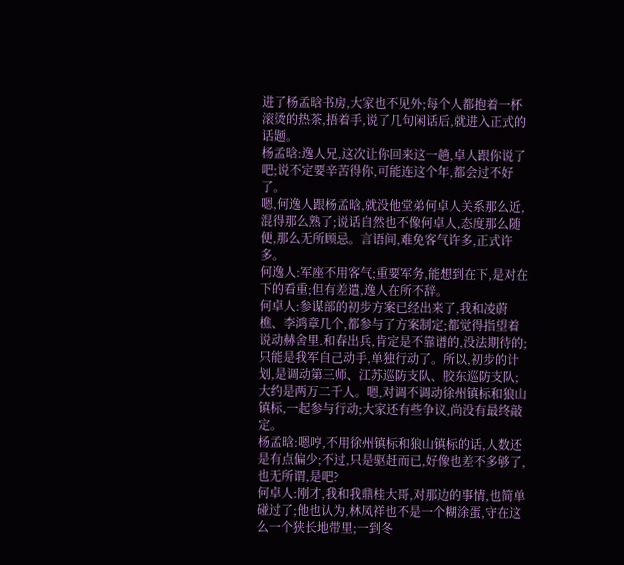进了杨孟晗书房,大家也不见外;每个人都抱着一杯滚烫的热茶,捂着手,说了几句闲话后,就进入正式的话题。
杨孟晗:逸人兄,这次让你回来这一趟,卓人跟你说了吧;说不定要辛苦得你,可能连这个年,都会过不好了。
嗯,何逸人跟杨孟晗,就没他堂弟何卓人关系那么近,混得那么熟了;说话自然也不像何卓人,态度那么随便,那么无所顾忌。言语间,难免客气许多,正式许多。
何逸人:军座不用客气;重要军务,能想到在下,是对在下的看重;但有差遣,逸人在所不辞。
何卓人:参谋部的初步方案已经出来了,我和凌蔚樵、李鸿章几个,都参与了方案制定;都觉得指望着说动赫舍里.和春出兵,肯定是不靠谱的,没法期待的;只能是我军自己动手,单独行动了。所以,初步的计划,是调动第三师、江苏巡防支队、胶东巡防支队;大约是两万二千人。嗯,对调不调动徐州镇标和狼山镇标,一起参与行动;大家还有些争议,尚没有最终敲定。
杨孟晗:嗯哼,不用徐州镇标和狼山镇标的话,人数还是有点偏少;不过,只是驱赶而已,好像也差不多够了,也无所谓,是吧?
何卓人:刚才,我和我鼎桂大哥,对那边的事情,也简单碰过了;他也认为,林凤祥也不是一个糊涂蛋,守在这么一个狭长地带里;一到冬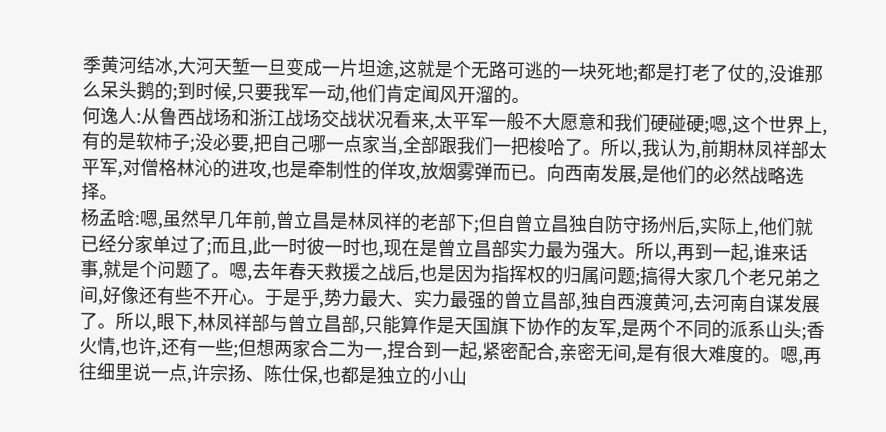季黄河结冰,大河天堑一旦变成一片坦途,这就是个无路可逃的一块死地;都是打老了仗的,没谁那么呆头鹅的;到时候,只要我军一动,他们肯定闻风开溜的。
何逸人:从鲁西战场和浙江战场交战状况看来,太平军一般不大愿意和我们硬碰硬;嗯,这个世界上,有的是软柿子;没必要,把自己哪一点家当,全部跟我们一把梭哈了。所以,我认为,前期林凤祥部太平军,对僧格林沁的进攻,也是牵制性的佯攻,放烟雾弹而已。向西南发展,是他们的必然战略选择。
杨孟晗:嗯,虽然早几年前,曾立昌是林凤祥的老部下;但自曾立昌独自防守扬州后,实际上,他们就已经分家单过了;而且,此一时彼一时也,现在是曾立昌部实力最为强大。所以,再到一起,谁来话事,就是个问题了。嗯,去年春天救援之战后,也是因为指挥权的归属问题;搞得大家几个老兄弟之间,好像还有些不开心。于是乎,势力最大、实力最强的曾立昌部,独自西渡黄河,去河南自谋发展了。所以,眼下,林凤祥部与曾立昌部,只能算作是天国旗下协作的友军,是两个不同的派系山头;香火情,也许,还有一些;但想两家合二为一,捏合到一起,紧密配合,亲密无间,是有很大难度的。嗯,再往细里说一点,许宗扬、陈仕保,也都是独立的小山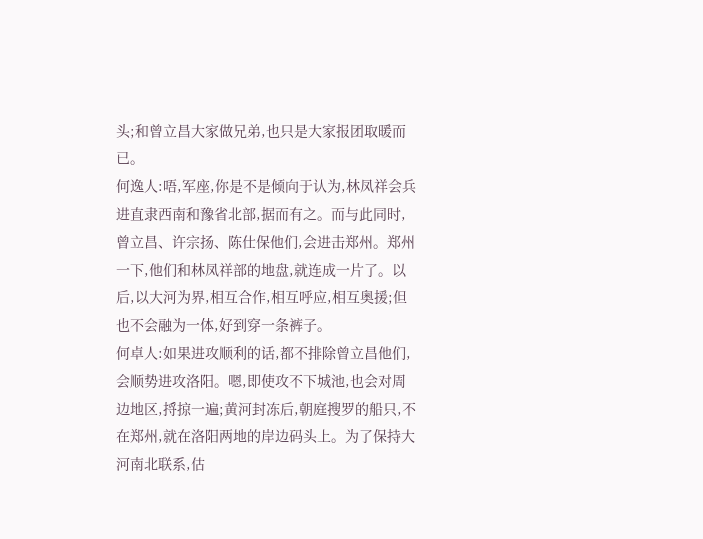头;和曾立昌大家做兄弟,也只是大家报团取暖而已。
何逸人:唔,军座,你是不是倾向于认为,林凤祥会兵进直隶西南和豫省北部,据而有之。而与此同时,曾立昌、许宗扬、陈仕保他们,会进击郑州。郑州一下,他们和林凤祥部的地盘,就连成一片了。以后,以大河为界,相互合作,相互呼应,相互奥援;但也不会融为一体,好到穿一条裤子。
何卓人:如果进攻顺利的话,都不排除曾立昌他们,会顺势进攻洛阳。嗯,即使攻不下城池,也会对周边地区,捋掠一遍;黄河封冻后,朝庭搜罗的船只,不在郑州,就在洛阳两地的岸边码头上。为了保持大河南北联系,估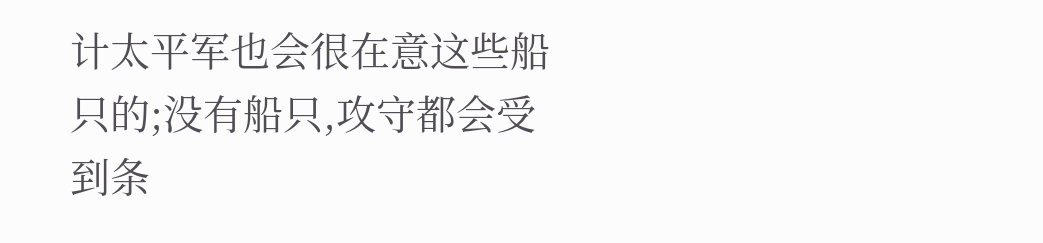计太平军也会很在意这些船只的;没有船只,攻守都会受到条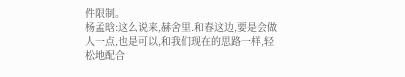件限制。
杨孟晗:这么说来,赫舍里.和春这边,要是会做人一点,也是可以,和我们现在的思路一样,轻松地配合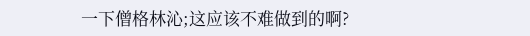一下僧格林沁;这应该不难做到的啊?